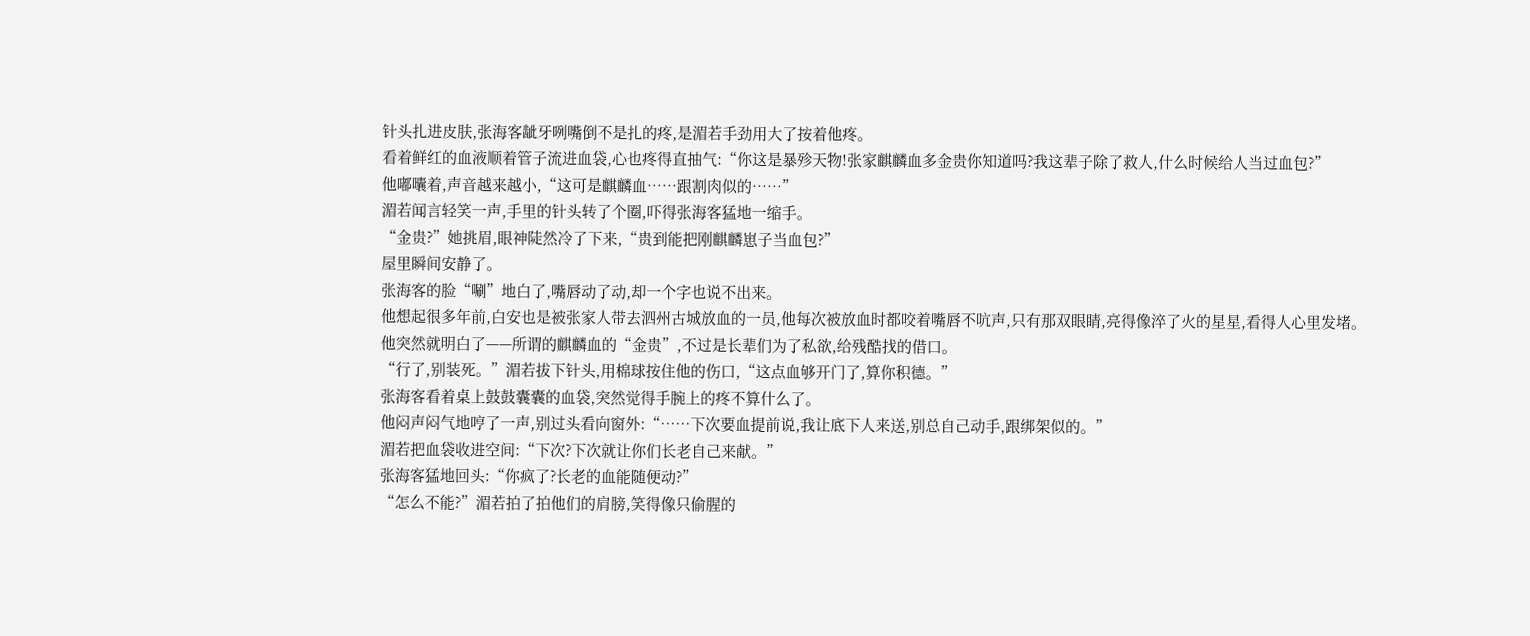针头扎进皮肤,张海客龇牙咧嘴倒不是扎的疼,是湄若手劲用大了按着他疼。
看着鲜红的血液顺着管子流进血袋,心也疼得直抽气:“你这是暴殄天物!张家麒麟血多金贵你知道吗?我这辈子除了救人,什么时候给人当过血包?”
他嘟囔着,声音越来越小,“这可是麒麟血……跟割肉似的……”
湄若闻言轻笑一声,手里的针头转了个圈,吓得张海客猛地一缩手。
“金贵?”她挑眉,眼神陡然冷了下来,“贵到能把刚麒麟崽子当血包?”
屋里瞬间安静了。
张海客的脸“唰”地白了,嘴唇动了动,却一个字也说不出来。
他想起很多年前,白安也是被张家人带去泗州古城放血的一员,他每次被放血时都咬着嘴唇不吭声,只有那双眼睛,亮得像淬了火的星星,看得人心里发堵。
他突然就明白了——所谓的麒麟血的“金贵”,不过是长辈们为了私欲,给残酷找的借口。
“行了,别装死。”湄若拔下针头,用棉球按住他的伤口,“这点血够开门了,算你积德。”
张海客看着桌上鼓鼓囊囊的血袋,突然觉得手腕上的疼不算什么了。
他闷声闷气地哼了一声,别过头看向窗外:“……下次要血提前说,我让底下人来送,别总自己动手,跟绑架似的。”
湄若把血袋收进空间:“下次?下次就让你们长老自己来献。”
张海客猛地回头:“你疯了?长老的血能随便动?”
“怎么不能?”湄若拍了拍他们的肩膀,笑得像只偷腥的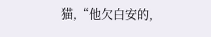猫,“他欠白安的,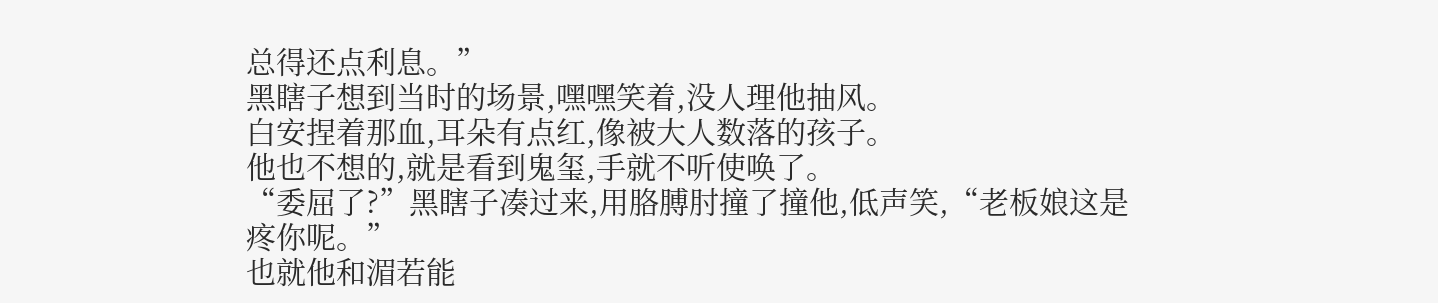总得还点利息。”
黑瞎子想到当时的场景,嘿嘿笑着,没人理他抽风。
白安捏着那血,耳朵有点红,像被大人数落的孩子。
他也不想的,就是看到鬼玺,手就不听使唤了。
“委屈了?”黑瞎子凑过来,用胳膊肘撞了撞他,低声笑,“老板娘这是疼你呢。”
也就他和湄若能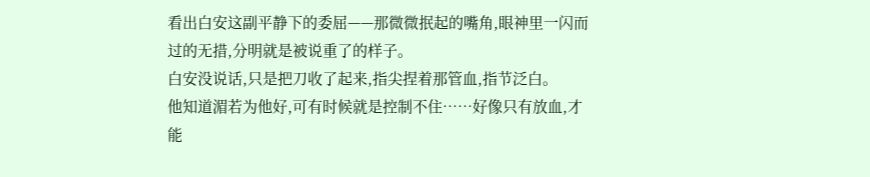看出白安这副平静下的委屈——那微微抿起的嘴角,眼神里一闪而过的无措,分明就是被说重了的样子。
白安没说话,只是把刀收了起来,指尖捏着那管血,指节泛白。
他知道湄若为他好,可有时候就是控制不住……好像只有放血,才能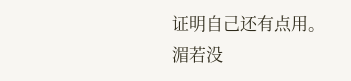证明自己还有点用。
湄若没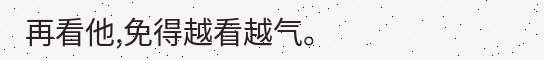再看他,免得越看越气。